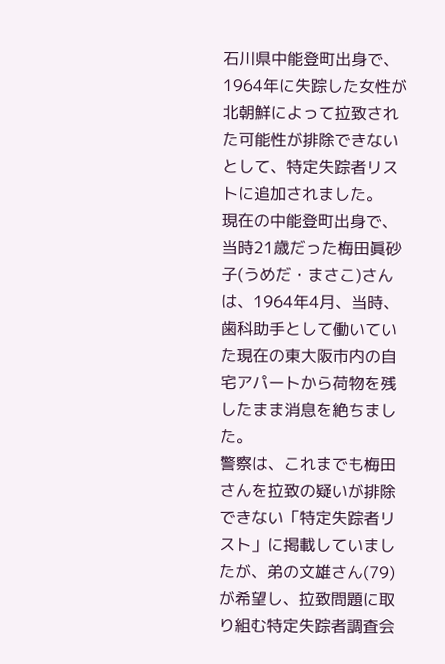石川県中能登町出身で、1964年に失踪した女性が北朝鮮によって拉致された可能性が排除できないとして、特定失踪者リストに追加されました。
現在の中能登町出身で、当時21歳だった梅田眞砂子(うめだ・まさこ)さんは、1964年4月、当時、歯科助手として働いていた現在の東大阪市内の自宅アパートから荷物を残したまま消息を絶ちました。
警察は、これまでも梅田さんを拉致の疑いが排除できない「特定失踪者リスト」に掲載していましたが、弟の文雄さん(79)が希望し、拉致問題に取り組む特定失踪者調査会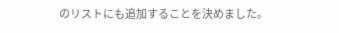のリストにも追加することを決めました。